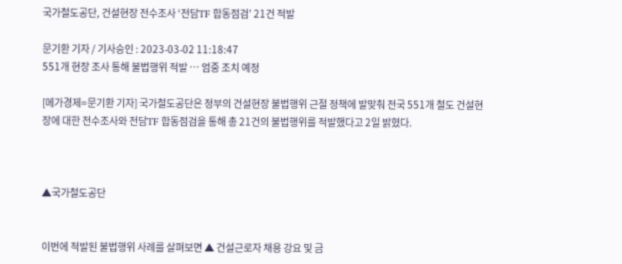국가철도공단, 건설현장 전수조사 ‘전담TF 합동점검’ 21건 적발

문기환 기자 / 기사승인 : 2023-03-02 11:18:47
551개 현장 조사 통해 불법행위 적발 … 엄중 조치 예정

[메가경제=문기환 기자] 국가철도공단은 정부의 건설현장 불법행위 근절 정책에 발맞춰 전국 551개 철도 건설현장에 대한 전수조사와 전담TF 합동점검을 통해 총 21건의 불법행위를 적발했다고 2일 밝혔다.



▲국가철도공단


이번에 적발된 불법행위 사례를 살펴보면 ▲ 건설근로자 채용 강요 및 금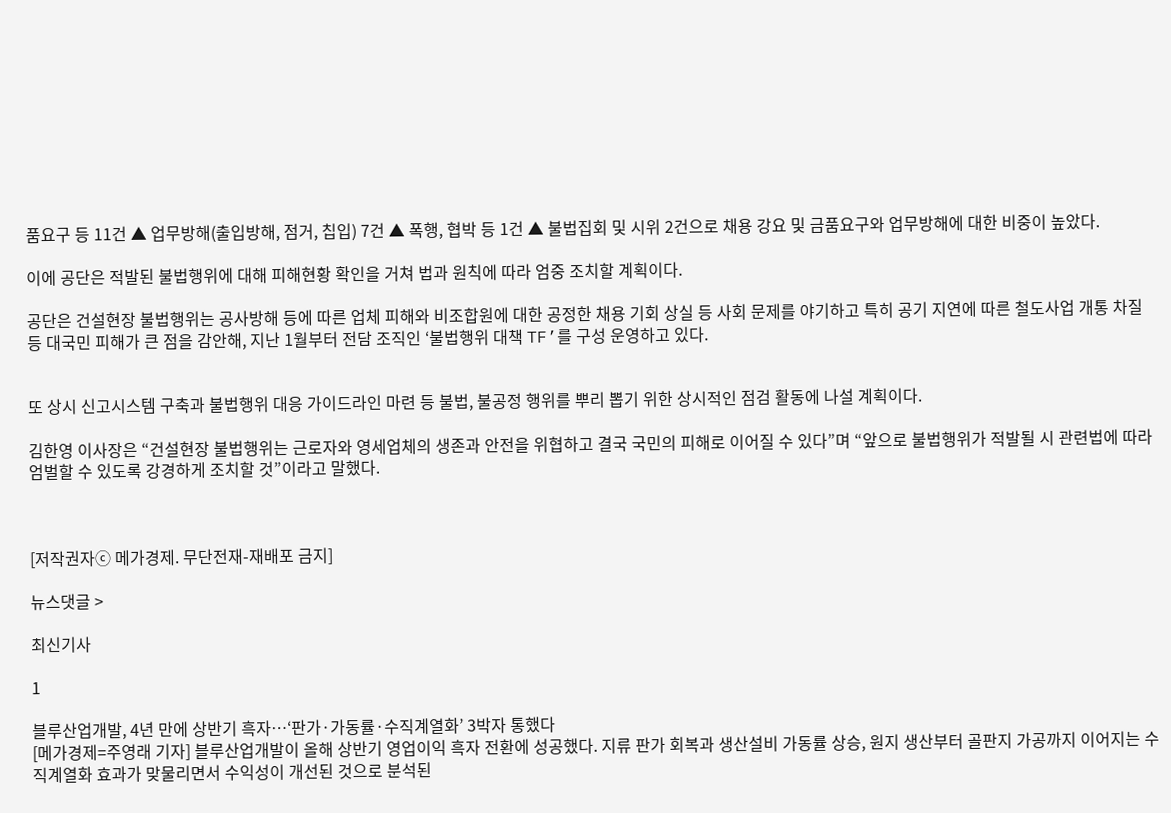품요구 등 11건 ▲ 업무방해(출입방해, 점거, 칩입) 7건 ▲ 폭행, 협박 등 1건 ▲ 불법집회 및 시위 2건으로 채용 강요 및 금품요구와 업무방해에 대한 비중이 높았다.

이에 공단은 적발된 불법행위에 대해 피해현황 확인을 거쳐 법과 원칙에 따라 엄중 조치할 계획이다.

공단은 건설현장 불법행위는 공사방해 등에 따른 업체 피해와 비조합원에 대한 공정한 채용 기회 상실 등 사회 문제를 야기하고 특히 공기 지연에 따른 철도사업 개통 차질 등 대국민 피해가 큰 점을 감안해, 지난 1월부터 전담 조직인 ‘불법행위 대책 TF’를 구성 운영하고 있다.


또 상시 신고시스템 구축과 불법행위 대응 가이드라인 마련 등 불법, 불공정 행위를 뿌리 뽑기 위한 상시적인 점검 활동에 나설 계획이다.

김한영 이사장은 “건설현장 불법행위는 근로자와 영세업체의 생존과 안전을 위협하고 결국 국민의 피해로 이어질 수 있다”며 “앞으로 불법행위가 적발될 시 관련법에 따라 엄벌할 수 있도록 강경하게 조치할 것”이라고 말했다.



[저작권자ⓒ 메가경제. 무단전재-재배포 금지]

뉴스댓글 >

최신기사

1

블루산업개발, 4년 만에 상반기 흑자…‘판가·가동률·수직계열화’ 3박자 통했다
[메가경제=주영래 기자] 블루산업개발이 올해 상반기 영업이익 흑자 전환에 성공했다. 지류 판가 회복과 생산설비 가동률 상승, 원지 생산부터 골판지 가공까지 이어지는 수직계열화 효과가 맞물리면서 수익성이 개선된 것으로 분석된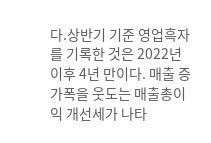다.상반기 기준 영업흑자를 기록한 것은 2022년 이후 4년 만이다. 매출 증가폭을 웃도는 매출총이익 개선세가 나타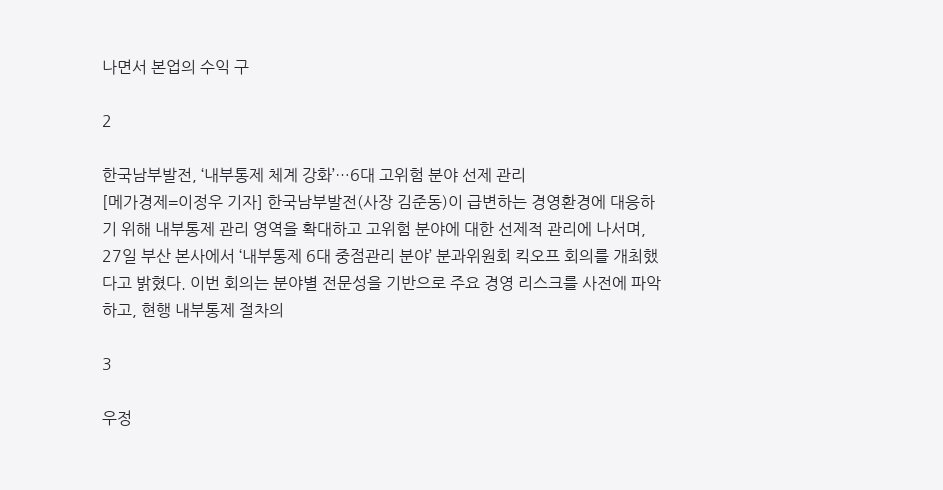나면서 본업의 수익 구

2

한국남부발전, ‘내부통제 체계 강화’…6대 고위험 분야 선제 관리
[메가경제=이정우 기자] 한국남부발전(사장 김준동)이 급변하는 경영환경에 대응하기 위해 내부통제 관리 영역을 확대하고 고위험 분야에 대한 선제적 관리에 나서며, 27일 부산 본사에서 ‘내부통제 6대 중점관리 분야’ 분과위원회 킥오프 회의를 개최했다고 밝혔다. 이번 회의는 분야별 전문성을 기반으로 주요 경영 리스크를 사전에 파악하고, 현행 내부통제 절차의

3

우정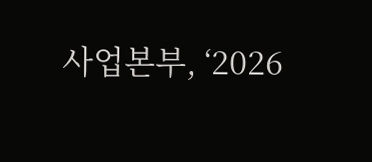사업본부, ‘2026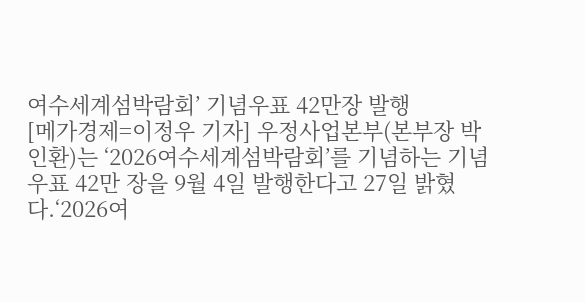여수세계섬박람회’ 기념우표 42만장 발행
[메가경제=이정우 기자] 우정사업본부(본부장 박인환)는 ‘2026여수세계섬박람회’를 기념하는 기념우표 42만 장을 9월 4일 발행한다고 27일 밝혔다.‘2026여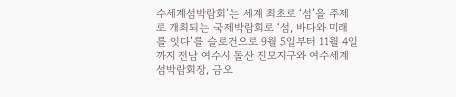수세계섬박람회’는 세계 최초로 ‘섬’을 주제로 개최되는 국제박람회로 ‘섬, 바다와 미래를 잇다’를 슬로건으로 9월 5일부터 11월 4일까지 전남 여수시 돌산 진모지구와 여수세계섬박람회장, 금오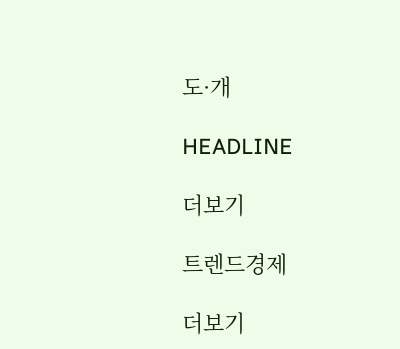도·개

HEADLINE

더보기

트렌드경제

더보기